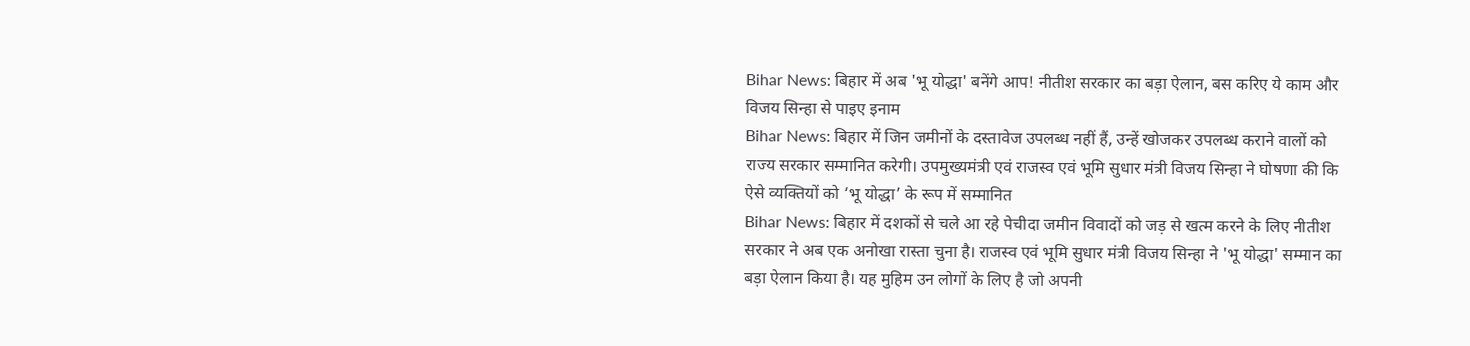Bihar News: बिहार में अब 'भू योद्धा' बनेंगे आप! नीतीश सरकार का बड़ा ऐलान, बस करिए ये काम और विजय सिन्हा से पाइए इनाम
Bihar News: बिहार में जिन जमीनों के दस्तावेज उपलब्ध नहीं हैं, उन्हें खोजकर उपलब्ध कराने वालों को राज्य सरकार सम्मानित करेगी। उपमुख्यमंत्री एवं राजस्व एवं भूमि सुधार मंत्री विजय सिन्हा ने घोषणा की कि ऐसे व्यक्तियों को ‘भू योद्धा’ के रूप में सम्मानित
Bihar News: बिहार में दशकों से चले आ रहे पेचीदा जमीन विवादों को जड़ से खत्म करने के लिए नीतीश सरकार ने अब एक अनोखा रास्ता चुना है। राजस्व एवं भूमि सुधार मंत्री विजय सिन्हा ने 'भू योद्धा' सम्मान का बड़ा ऐलान किया है। यह मुहिम उन लोगों के लिए है जो अपनी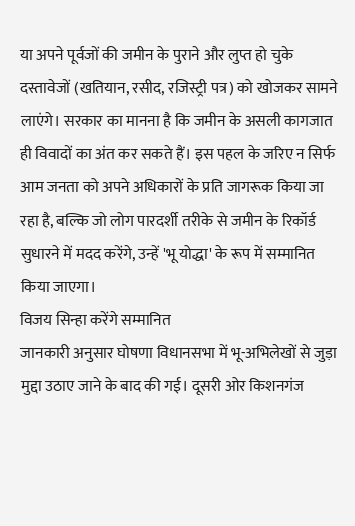या अपने पूर्वजों की जमीन के पुराने और लुप्त हो चुके दस्तावेजों (खतियान, रसीद, रजिस्ट्री पत्र) को खोजकर सामने लाएंगे। सरकार का मानना है कि जमीन के असली कागजात ही विवादों का अंत कर सकते हैं। इस पहल के जरिए न सिर्फ आम जनता को अपने अधिकारों के प्रति जागरूक किया जा रहा है, बल्कि जो लोग पारदर्शी तरीके से जमीन के रिकॉर्ड सुधारने में मदद करेंगे, उन्हें 'भू योद्धा' के रूप में सम्मानित किया जाएगा।
विजय सिन्हा करेंगे सम्मानित
जानकारी अनुसार घोषणा विधानसभा में भू-अभिलेखों से जुड़ा मुद्दा उठाए जाने के बाद की गई। दूसरी ओर किशनगंज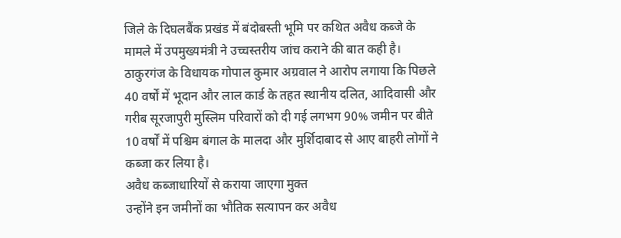जिले के दिघलबैंक प्रखंड में बंदोबस्ती भूमि पर कथित अवैध कब्जे के मामले में उपमुख्यमंत्री ने उच्चस्तरीय जांच कराने की बात कही है। ठाकुरगंज के विधायक गोपाल कुमार अग्रवाल ने आरोप लगाया कि पिछले 40 वर्षों में भूदान और लाल कार्ड के तहत स्थानीय दलित, आदिवासी और गरीब सूरजापुरी मुस्लिम परिवारों को दी गई लगभग 90% जमीन पर बीते 10 वर्षों में पश्चिम बंगाल के मालदा और मुर्शिदाबाद से आए बाहरी लोगों ने कब्जा कर लिया है।
अवैध कब्जाधारियों से कराया जाएगा मुक्त
उन्होंने इन जमीनों का भौतिक सत्यापन कर अवैध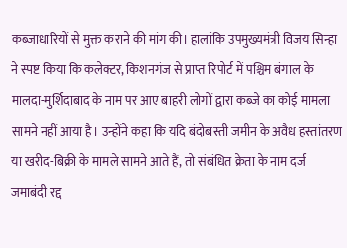कब्जाधारियों से मुक्त कराने की मांग की। हालांकि उपमुख्यमंत्री विजय सिन्हा ने स्पष्ट किया कि कलेक्टर, किशनगंज से प्राप्त रिपोर्ट में पश्चिम बंगाल के मालदा-मुर्शिदाबाद के नाम पर आए बाहरी लोगों द्वारा कब्जे का कोई मामला सामने नहीं आया है। उन्होंने कहा कि यदि बंदोबस्ती जमीन के अवैध हस्तांतरण या खरीद-बिक्री के मामले सामने आते हैं, तो संबंधित क्रेता के नाम दर्ज जमाबंदी रद्द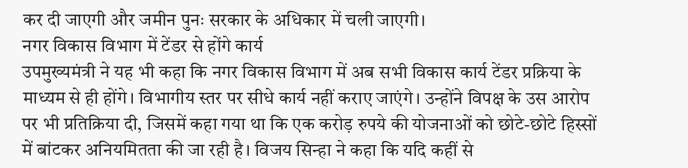कर दी जाएगी और जमीन पुनः सरकार के अधिकार में चली जाएगी।
नगर विकास विभाग में टेंडर से होंगे कार्य
उपमुख्यमंत्री ने यह भी कहा कि नगर विकास विभाग में अब सभी विकास कार्य टेंडर प्रक्रिया के माध्यम से ही होंगे। विभागीय स्तर पर सीधे कार्य नहीं कराए जाएंगे। उन्होंने विपक्ष के उस आरोप पर भी प्रतिक्रिया दी, जिसमें कहा गया था कि एक करोड़ रुपये की योजनाओं को छोटे-छोटे हिस्सों में बांटकर अनियमितता की जा रही है। विजय सिन्हा ने कहा कि यदि कहीं से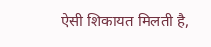ऐसी शिकायत मिलती है,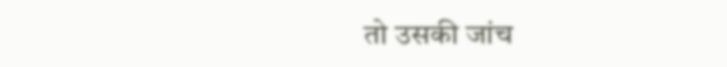तो उसकी जांच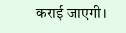कराई जाएगी।